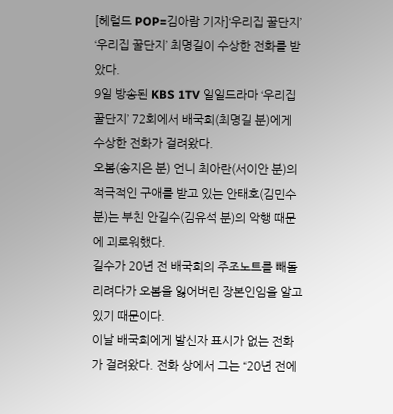[헤럴드 POP=김아람 기자]‘우리집 꿀단지’
‘우리집 꿀단지’ 최명길이 수상한 전화를 받았다.
9일 방송된 KBS 1TV 일일드라마 ‘우리집 꿀단지’ 72회에서 배국희(최명길 분)에게 수상한 전화가 걸려왔다.
오봄(송지은 분) 언니 최아란(서이안 분)의 적극적인 구애를 받고 있는 안태호(김민수 분)는 부친 안길수(김유석 분)의 악행 때문에 괴로워했다.
길수가 20년 전 배국희의 주조노트를 빼돌리려다가 오봄을 잃어버린 장본인임을 알고 있기 때문이다.
이날 배국희에게 발신자 표시가 없는 전화가 걸려왔다. 전화 상에서 그는 “20년 전에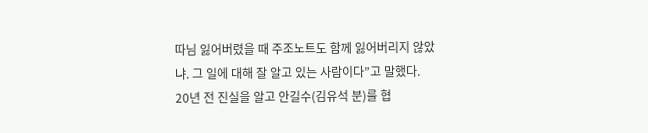따님 잃어버렸을 때 주조노트도 함께 잃어버리지 않았냐. 그 일에 대해 잘 알고 있는 사람이다”고 말했다.
20년 전 진실을 알고 안길수(김유석 분)를 협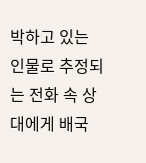박하고 있는 인물로 추정되는 전화 속 상대에게 배국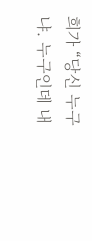희가 “당신 누구냐. 누구인데 내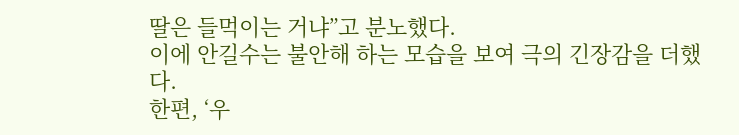딸은 들먹이는 거냐”고 분노했다.
이에 안길수는 불안해 하는 모습을 보여 극의 긴장감을 더했다.
한편, ‘우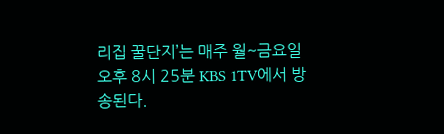리집 꿀단지’는 매주 월~금요일 오후 8시 25분 KBS 1TV에서 방송된다.